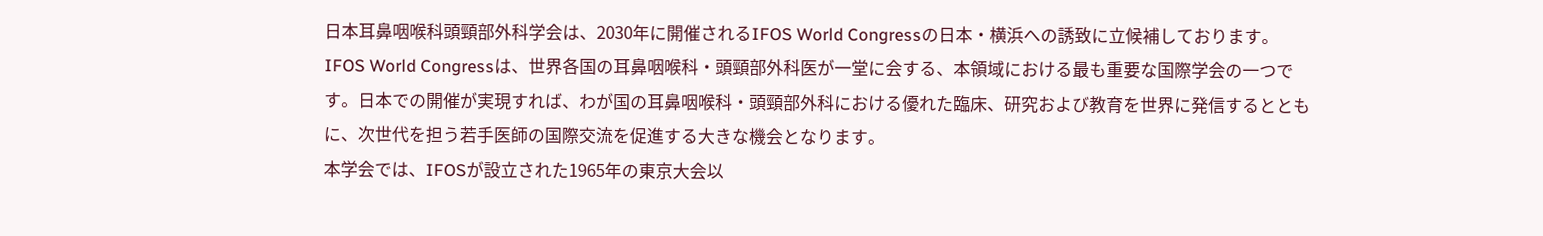日本耳鼻咽喉科頭頸部外科学会は、2030年に開催されるIFOS World Congressの日本・横浜への誘致に立候補しております。
IFOS World Congressは、世界各国の耳鼻咽喉科・頭頸部外科医が一堂に会する、本領域における最も重要な国際学会の一つです。日本での開催が実現すれば、わが国の耳鼻咽喉科・頭頸部外科における優れた臨床、研究および教育を世界に発信するとともに、次世代を担う若手医師の国際交流を促進する大きな機会となります。
本学会では、IFOSが設立された1965年の東京大会以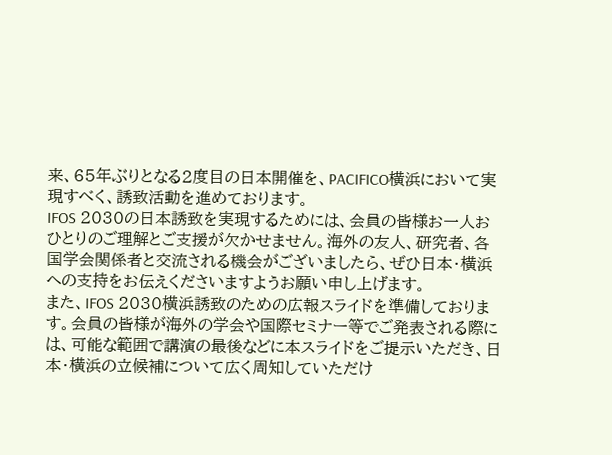来、65年ぶりとなる2度目の日本開催を、PACIFICO横浜において実現すべく、誘致活動を進めております。
IFOS 2030の日本誘致を実現するためには、会員の皆様お一人おひとりのご理解とご支援が欠かせません。海外の友人、研究者、各国学会関係者と交流される機会がございましたら、ぜひ日本・横浜への支持をお伝えくださいますようお願い申し上げます。
また、IFOS 2030横浜誘致のための広報スライドを準備しております。会員の皆様が海外の学会や国際セミナー等でご発表される際には、可能な範囲で講演の最後などに本スライドをご提示いただき、日本・横浜の立候補について広く周知していただけ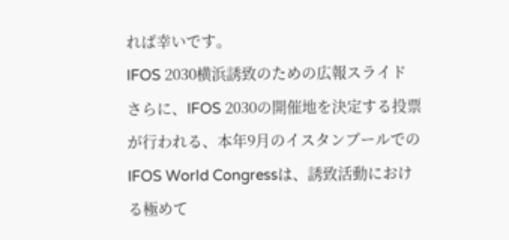れば幸いです。
IFOS 2030横浜誘致のための広報スライド
さらに、IFOS 2030の開催地を決定する投票が行われる、本年9月のイスタンブールでのIFOS World Congressは、誘致活動における極めて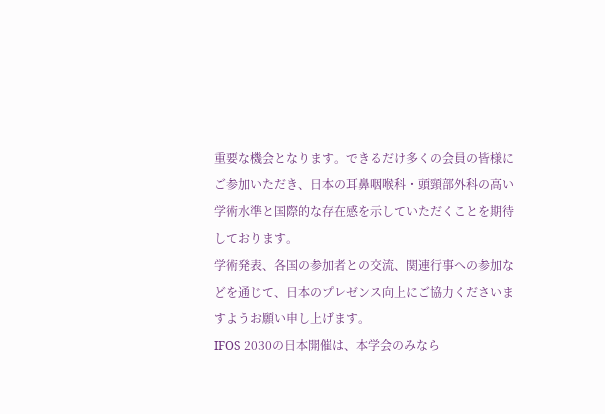重要な機会となります。できるだけ多くの会員の皆様にご参加いただき、日本の耳鼻咽喉科・頭頸部外科の高い学術水準と国際的な存在感を示していただくことを期待しております。
学術発表、各国の参加者との交流、関連行事への参加などを通じて、日本のプレゼンス向上にご協力くださいますようお願い申し上げます。
IFOS 2030の日本開催は、本学会のみなら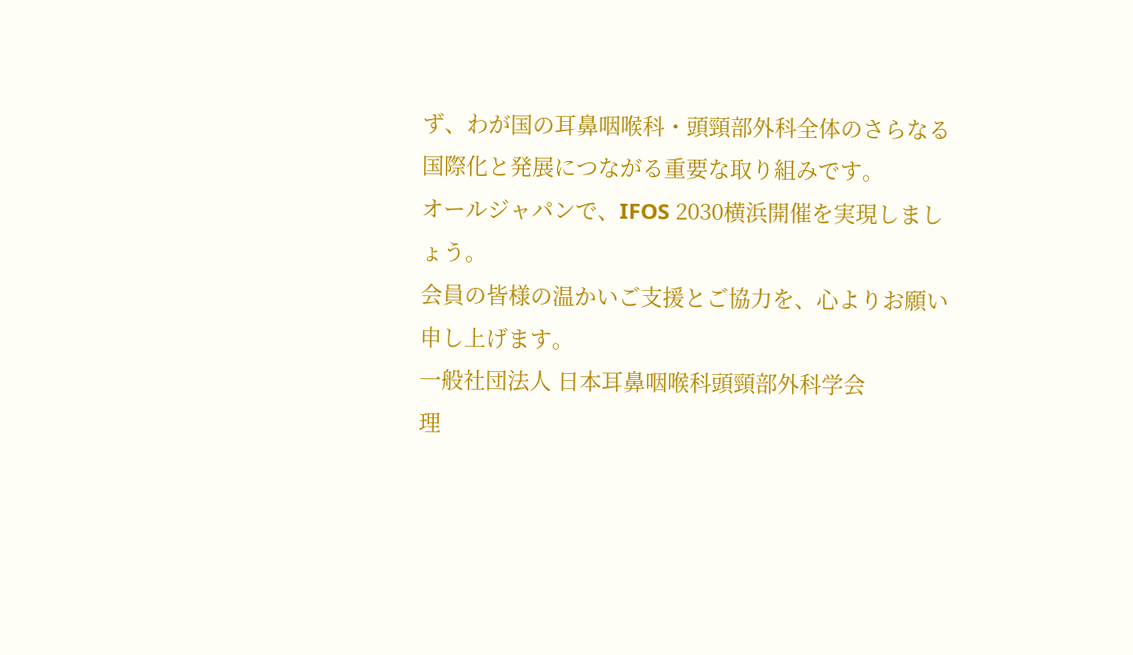ず、わが国の耳鼻咽喉科・頭頸部外科全体のさらなる国際化と発展につながる重要な取り組みです。
オールジャパンで、IFOS 2030横浜開催を実現しましょう。
会員の皆様の温かいご支援とご協力を、心よりお願い申し上げます。
一般社団法人 日本耳鼻咽喉科頭頸部外科学会
理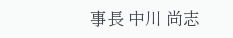事長 中川 尚志